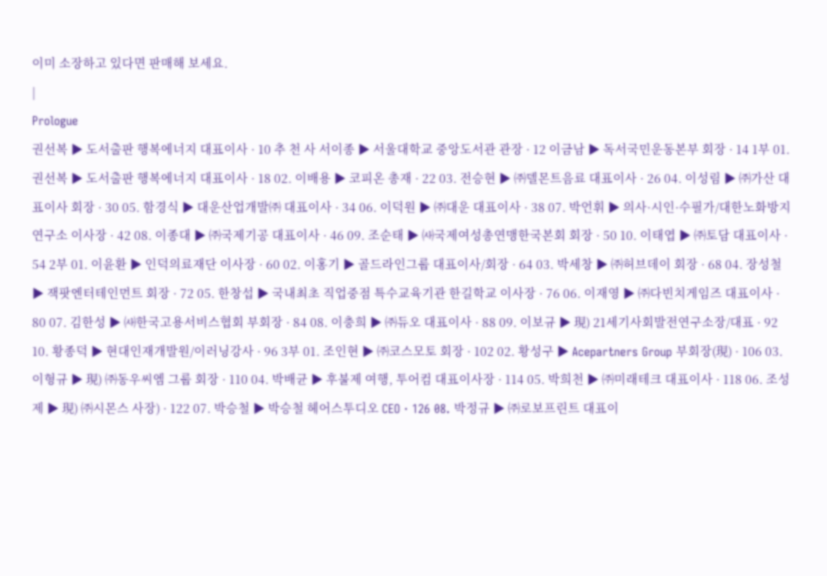이미 소장하고 있다면 판매해 보세요.
|
Prologue
권선복 ▶ 도서출판 행복에너지 대표이사 · 10 추 천 사 서이종 ▶ 서울대학교 중앙도서관 관장 · 12 이금남 ▶ 독서국민운동본부 회장 · 14 1부 01. 권선복 ▶ 도서출판 행복에너지 대표이사 · 18 02. 이배용 ▶ 코피온 총재 · 22 03. 전승현 ▶ ㈜델몬트음료 대표이사 · 26 04. 이성림 ▶ ㈜가산 대표이사 회장 · 30 05. 함경식 ▶ 대운산업개발㈜ 대표이사 · 34 06. 이덕원 ▶ ㈜대운 대표이사 · 38 07. 박언휘 ▶ 의사·시인·수필가/대한노화방지연구소 이사장 · 42 08. 이종대 ▶ ㈜국제기공 대표이사 · 46 09. 조순태 ▶ ㈔국제여성총연맹한국본회 회장 · 50 10. 이태엽 ▶ ㈜토담 대표이사 · 54 2부 01. 이윤환 ▶ 인덕의료재단 이사장 · 60 02. 이홍기 ▶ 골드라인그룹 대표이사/회장 · 64 03. 박세창 ▶ ㈜허브데이 회장 · 68 04. 장성철 ▶ 잭팟엔터테인먼트 회장 · 72 05. 한창섭 ▶ 국내최초 직업중점 특수교육기관 한길학교 이사장 · 76 06. 이재영 ▶ ㈜다빈치게임즈 대표이사 · 80 07. 김한성 ▶ ㈔한국고용서비스협회 부회장 · 84 08. 이충희 ▶ ㈜듀오 대표이사 · 88 09. 이보규 ▶ 現) 21세기사회발전연구소장/대표 · 92 10. 황종덕 ▶ 현대인재개발원/이러닝강사 · 96 3부 01. 조인현 ▶ ㈜코스모토 회장 · 102 02. 황성구 ▶ Acepartners Group 부회장(現) · 106 03. 이형규 ▶ 現) ㈜동우씨엠 그룹 회장 · 110 04. 박배균 ▶ 후불제 여행, 투어컴 대표이사장 · 114 05. 박희천 ▶ ㈜미래테크 대표이사 · 118 06. 조성제 ▶ 現) ㈜시몬스 사장) · 122 07. 박승철 ▶ 박승철 헤어스투디오 CEO · 126 08. 박정규 ▶ ㈜로보프린트 대표이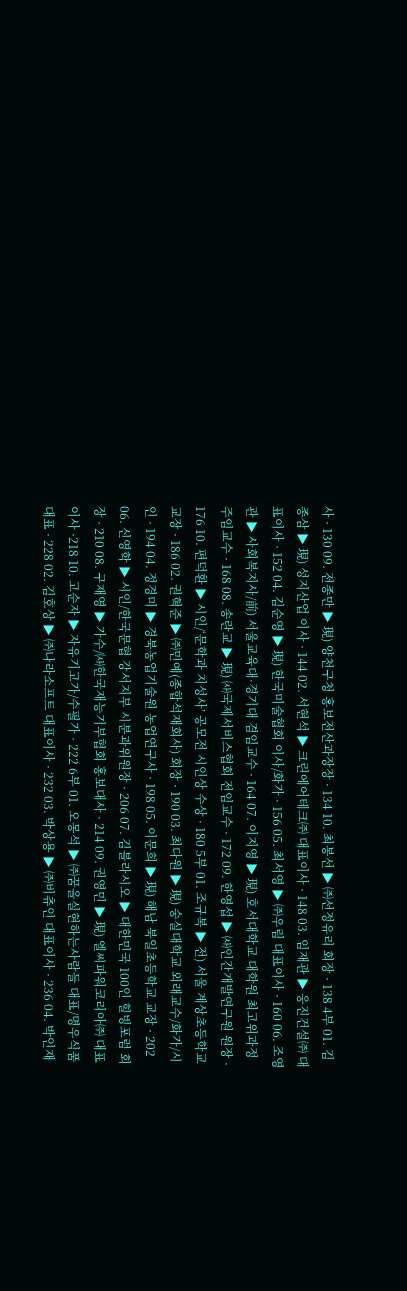사 · 130 09. 전종만 ▶ 現) 양천구청 홍보전산과장장 · 134 10. 최봉선 ▶ ㈜선정유리 회장 · 138 4부 01. 김종삼 ▶ 現) 성지산업 이사 · 144 02. 서현석 ▶ 크린에어테크㈜ 대표이사 · 148 03. 임재관 ▶ 웅진건설㈜ 대표이사 · 152 04. 김순영 ▶ 現) 한국미술협회 이사/화가 · 156 05. 최서영 ▶ ㈜우림 대표이사 · 160 06. 조영관 ▶ 사회복지사/前) 서울교육대·경기대 겸임교수 · 164 07. 이지영 ▶ 現) 호서대학교 대학원 최고위과정 주임교수 · 168 08. 송란교 ▶ 現) ㈔국제서비스협회 전임교수 · 172 09. 한영섭 ▶ ㈔인간개발연구원 원장 · 176 10. 편덕환 ▶ 시인/‘문학과 지성사’ 공모전 시인상 수상 · 180 5부 01. 조규복 ▶ 전) 서울 계상초등학교 교장 · 186 02. 권혁준 ▶ ㈜민예(종합석재회사) 회장 · 190 03. 최다원 ▶ 現) 숭실대학교 외래교수/화가/시인 · 194 04. 정경미 ▶ 경북농업기술원 농업연구사 · 198 05. 이문희 ▶ 現) 해남 북일초등학교 교장 · 202 06. 신영학 ▶ 시인/한국문협 강서지부 시분과위원장 · 206 07. 김블라시오 ▶ 대한민국 100인 힐빙포럼 회장 · 210 08. 구재영 ▶ 가수/㈔한국재능기부협회 홍보대사 · 214 09. 권영민 ▶ 現) 엘씨파워코리아㈜ 대표이사 ·218 10. 고순자 ▶ 자유기고가/수필가 · 222 6부 01. 오몽석 ▶ ㈜꿈을실현하는사람들 대표/명우식품 대표 · 228 02. 김호상 ▶ ㈜나라소프트 대표이사 · 232 03. 박상용 ▶ ㈜비츄인 대표이사 · 236 04. 박인재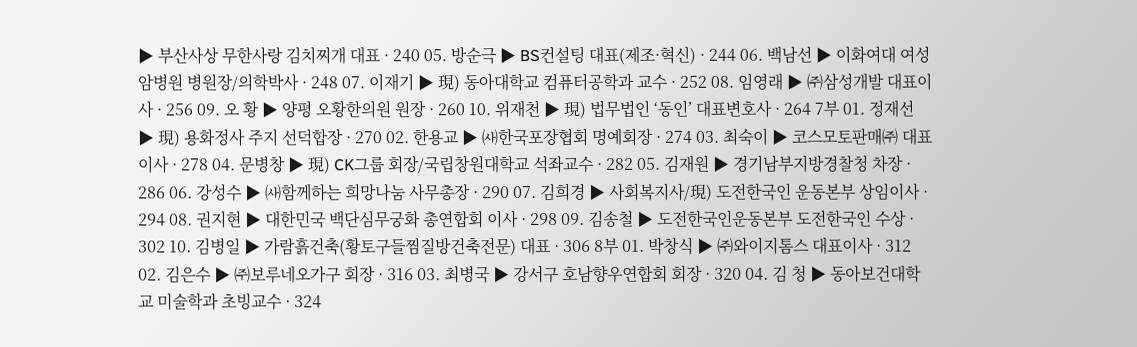▶ 부산사상 무한사랑 김치찌개 대표 · 240 05. 방순극 ▶ BS컨설팅 대표(제조·혁신) · 244 06. 백남선 ▶ 이화여대 여성암병원 병원장/의학박사 · 248 07. 이재기 ▶ 現) 동아대학교 컴퓨터공학과 교수 · 252 08. 임영래 ▶ ㈜삼성개발 대표이사 · 256 09. 오 황 ▶ 양평 오황한의원 원장 · 260 10. 위재천 ▶ 現) 법무법인 ‘동인’ 대표변호사 · 264 7부 01. 정재선 ▶ 現) 용화정사 주지 선덕합장 · 270 02. 한용교 ▶ ㈔한국포장협회 명예회장 · 274 03. 최숙이 ▶ 코스모토판매㈜ 대표이사 · 278 04. 문병창 ▶ 現) CK그룹 회장/국립창원대학교 석좌교수 · 282 05. 김재원 ▶ 경기남부지방경찰청 차장 · 286 06. 강성수 ▶ ㈔함께하는 희망나눔 사무총장 · 290 07. 김희경 ▶ 사회복지사/現) 도전한국인 운동본부 상임이사 · 294 08. 권지현 ▶ 대한민국 백단심무궁화 총연합회 이사 · 298 09. 김송철 ▶ 도전한국인운동본부 도전한국인 수상 · 302 10. 김병일 ▶ 가람흙건축(황토구들찜질방건축전문) 대표 · 306 8부 01. 박창식 ▶ ㈜와이지톰스 대표이사 · 312 02. 김은수 ▶ ㈜보루네오가구 회장 · 316 03. 최병국 ▶ 강서구 호남향우연합회 회장 · 320 04. 김 청 ▶ 동아보건대학교 미술학과 초빙교수 · 324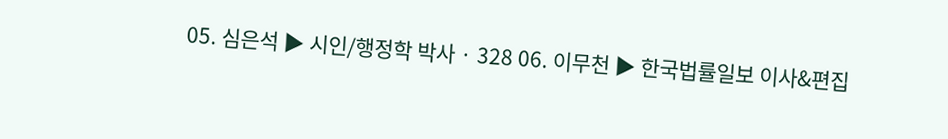05. 심은석 ▶ 시인/행정학 박사 · 328 06. 이무천 ▶ 한국법률일보 이사&편집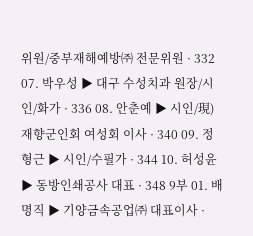위원/중부재해예방㈜ 전문위원 · 332 07. 박우성 ▶ 대구 수성치과 원장/시인/화가 · 336 08. 안춘예 ▶ 시인/現) 재향군인회 여성회 이사 · 340 09. 정형근 ▶ 시인/수필가 · 344 10. 허성윤 ▶ 동방인쇄공사 대표 · 348 9부 01. 배명직 ▶ 기양금속공업㈜ 대표이사 ·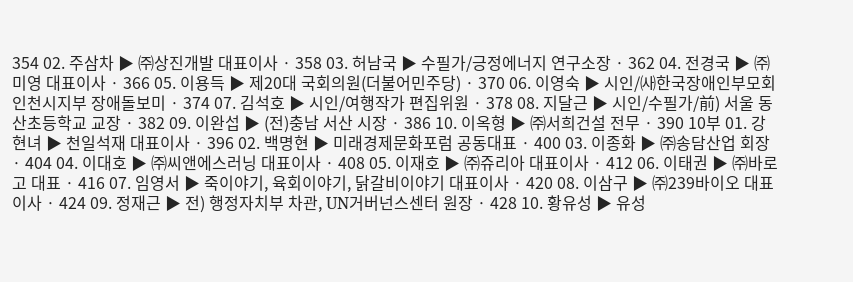354 02. 주삼차 ▶ ㈜상진개발 대표이사 · 358 03. 허남국 ▶ 수필가/긍정에너지 연구소장 · 362 04. 전경국 ▶ ㈜미영 대표이사 · 366 05. 이용득 ▶ 제20대 국회의원(더불어민주당) · 370 06. 이영숙 ▶ 시인/㈔한국장애인부모회 인천시지부 장애돌보미 · 374 07. 김석호 ▶ 시인/여행작가 편집위원 · 378 08. 지달근 ▶ 시인/수필가/前) 서울 동산초등학교 교장 · 382 09. 이완섭 ▶ (전)충남 서산 시장 · 386 10. 이옥형 ▶ ㈜서희건설 전무 · 390 10부 01. 강현녀 ▶ 천일석재 대표이사 · 396 02. 백명현 ▶ 미래경제문화포럼 공동대표 · 400 03. 이종화 ▶ ㈜송담산업 회장 · 404 04. 이대호 ▶ ㈜씨앤에스러닝 대표이사 · 408 05. 이재호 ▶ ㈜쥬리아 대표이사 · 412 06. 이태권 ▶ ㈜바로고 대표 · 416 07. 임영서 ▶ 죽이야기, 육회이야기, 닭갈비이야기 대표이사 · 420 08. 이삼구 ▶ ㈜239바이오 대표이사 · 424 09. 정재근 ▶ 전) 행정자치부 차관, UN거버넌스센터 원장 · 428 10. 황유성 ▶ 유성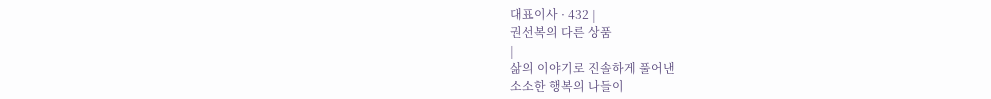대표이사 · 432 |
권선복의 다른 상품
|
삶의 이야기로 진솔하게 풀어낸
소소한 행복의 나들이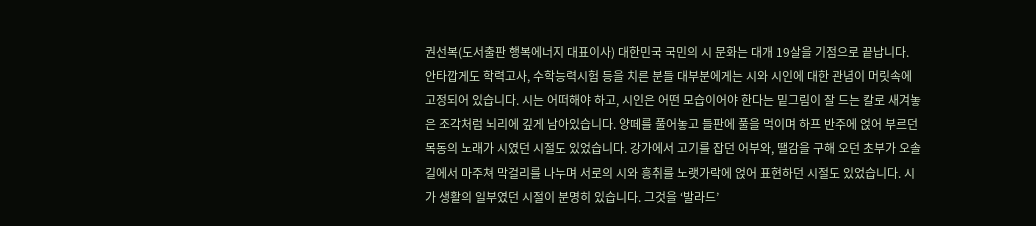권선복(도서출판 행복에너지 대표이사) 대한민국 국민의 시 문화는 대개 19살을 기점으로 끝납니다. 안타깝게도 학력고사, 수학능력시험 등을 치른 분들 대부분에게는 시와 시인에 대한 관념이 머릿속에 고정되어 있습니다. 시는 어떠해야 하고, 시인은 어떤 모습이어야 한다는 밑그림이 잘 드는 칼로 새겨놓은 조각처럼 뇌리에 깊게 남아있습니다. 양떼를 풀어놓고 들판에 풀을 먹이며 하프 반주에 얹어 부르던 목동의 노래가 시였던 시절도 있었습니다. 강가에서 고기를 잡던 어부와, 땔감을 구해 오던 초부가 오솔길에서 마주쳐 막걸리를 나누며 서로의 시와 흥취를 노랫가락에 얹어 표현하던 시절도 있었습니다. 시가 생활의 일부였던 시절이 분명히 있습니다. 그것을 ‘발라드’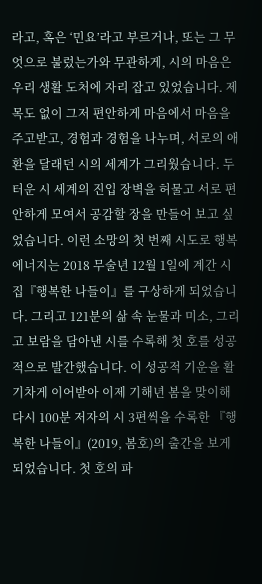라고, 혹은 ‘민요’라고 부르거나, 또는 그 무엇으로 불렀는가와 무관하게, 시의 마음은 우리 생활 도처에 자리 잡고 있었습니다. 제목도 없이 그저 편안하게 마음에서 마음을 주고받고, 경험과 경험을 나누며, 서로의 애환을 달래던 시의 세계가 그리웠습니다. 두터운 시 세계의 진입 장벽을 허물고 서로 편안하게 모여서 공감할 장을 만들어 보고 싶었습니다. 이런 소망의 첫 번째 시도로 행복에너지는 2018 무술년 12월 1일에 계간 시집『행복한 나들이』를 구상하게 되었습니다. 그리고 121분의 삶 속 눈물과 미소, 그리고 보람을 담아낸 시를 수록해 첫 호를 성공적으로 발간했습니다. 이 성공적 기운을 활기차게 이어받아 이제 기해년 봄을 맞이해 다시 100분 저자의 시 3편씩을 수록한 『행복한 나들이』(2019, 봄호)의 출간을 보게 되었습니다. 첫 호의 파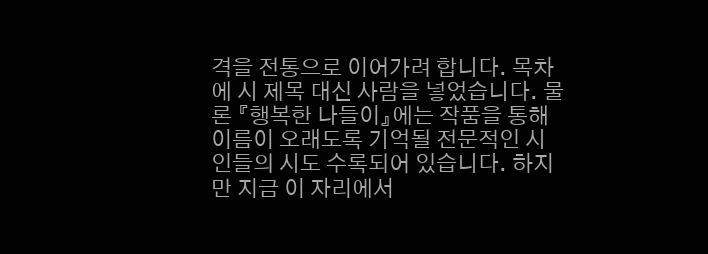격을 전통으로 이어가려 합니다. 목차에 시 제목 대신 사람을 넣었습니다. 물론 『행복한 나들이』에는 작품을 통해 이름이 오래도록 기억될 전문적인 시인들의 시도 수록되어 있습니다. 하지만 지금 이 자리에서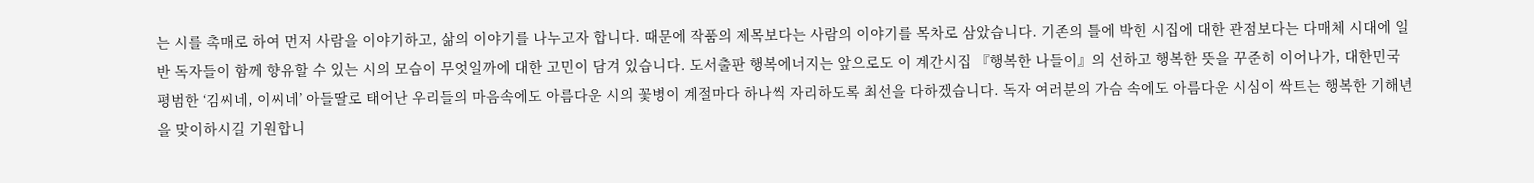는 시를 촉매로 하여 먼저 사람을 이야기하고, 삶의 이야기를 나누고자 합니다. 때문에 작품의 제목보다는 사람의 이야기를 목차로 삼았습니다. 기존의 틀에 박힌 시집에 대한 관점보다는 다매체 시대에 일반 독자들이 함께 향유할 수 있는 시의 모습이 무엇일까에 대한 고민이 담겨 있습니다. 도서출판 행복에너지는 앞으로도 이 계간시집 『행복한 나들이』의 선하고 행복한 뜻을 꾸준히 이어나가, 대한민국 평범한 ‘김씨네, 이씨네’ 아들딸로 태어난 우리들의 마음속에도 아름다운 시의 꽃병이 계절마다 하나씩 자리하도록 최선을 다하겠습니다. 독자 여러분의 가슴 속에도 아름다운 시심이 싹트는 행복한 기해년을 맞이하시길 기원합니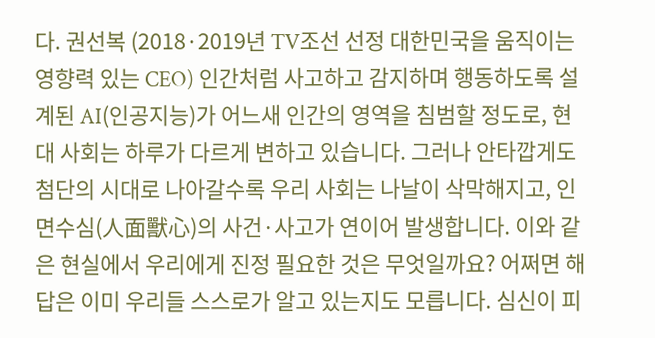다. 권선복 (2018·2019년 TV조선 선정 대한민국을 움직이는 영향력 있는 CEO) 인간처럼 사고하고 감지하며 행동하도록 설계된 AI(인공지능)가 어느새 인간의 영역을 침범할 정도로, 현대 사회는 하루가 다르게 변하고 있습니다. 그러나 안타깝게도 첨단의 시대로 나아갈수록 우리 사회는 나날이 삭막해지고, 인면수심(人面獸心)의 사건·사고가 연이어 발생합니다. 이와 같은 현실에서 우리에게 진정 필요한 것은 무엇일까요? 어쩌면 해답은 이미 우리들 스스로가 알고 있는지도 모릅니다. 심신이 피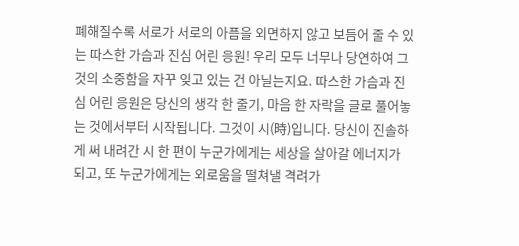폐해질수록 서로가 서로의 아픔을 외면하지 않고 보듬어 줄 수 있는 따스한 가슴과 진심 어린 응원! 우리 모두 너무나 당연하여 그것의 소중함을 자꾸 잊고 있는 건 아닐는지요. 따스한 가슴과 진심 어린 응원은 당신의 생각 한 줄기, 마음 한 자락을 글로 풀어놓는 것에서부터 시작됩니다. 그것이 시(時)입니다. 당신이 진솔하게 써 내려간 시 한 편이 누군가에게는 세상을 살아갈 에너지가 되고, 또 누군가에게는 외로움을 떨쳐낼 격려가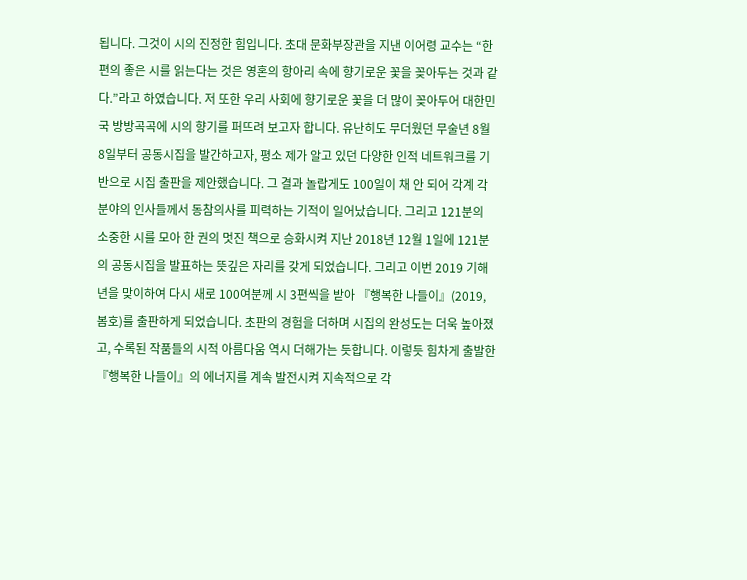됩니다. 그것이 시의 진정한 힘입니다. 초대 문화부장관을 지낸 이어령 교수는 “한편의 좋은 시를 읽는다는 것은 영혼의 항아리 속에 향기로운 꽃을 꽂아두는 것과 같다.”라고 하였습니다. 저 또한 우리 사회에 향기로운 꽃을 더 많이 꽂아두어 대한민국 방방곡곡에 시의 향기를 퍼뜨려 보고자 합니다. 유난히도 무더웠던 무술년 8월 8일부터 공동시집을 발간하고자, 평소 제가 알고 있던 다양한 인적 네트워크를 기반으로 시집 출판을 제안했습니다. 그 결과 놀랍게도 100일이 채 안 되어 각계 각 분야의 인사들께서 동참의사를 피력하는 기적이 일어났습니다. 그리고 121분의 소중한 시를 모아 한 권의 멋진 책으로 승화시켜 지난 2018년 12월 1일에 121분의 공동시집을 발표하는 뜻깊은 자리를 갖게 되었습니다. 그리고 이번 2019 기해년을 맞이하여 다시 새로 100여분께 시 3편씩을 받아 『행복한 나들이』(2019, 봄호)를 출판하게 되었습니다. 초판의 경험을 더하며 시집의 완성도는 더욱 높아졌고, 수록된 작품들의 시적 아름다움 역시 더해가는 듯합니다. 이렇듯 힘차게 출발한 『행복한 나들이』의 에너지를 계속 발전시켜 지속적으로 각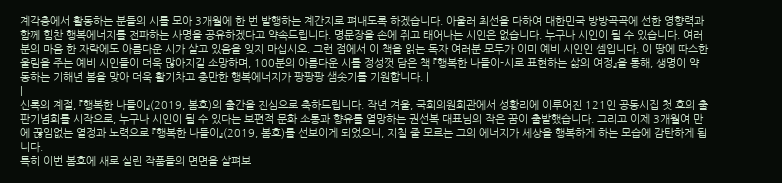계각층에서 활동하는 분들의 시를 모아 3개월에 한 번 발행하는 계간지로 펴내도록 하겠습니다. 아울러 최선을 다하여 대한민국 방방곡곡에 선한 영향력과 함께 힘찬 행복에너지를 전파하는 사명을 공유하겠다고 약속드립니다. 명문장을 손에 쥐고 태어나는 시인은 없습니다. 누구나 시인이 될 수 있습니다. 여러분의 마음 한 자락에도 아름다운 시가 살고 있음을 잊지 마십시오. 그런 점에서 이 책을 읽는 독자 여러분 모두가 이미 예비 시인인 셈입니다. 이 땅에 따스한 울림을 주는 예비 시인들이 더욱 많아지길 소망하며, 100분의 아름다운 시를 정성껏 담은 책 『행복한 나들이-시로 표현하는 삶의 여정』을 통해, 생명이 약동하는 기해년 봄을 맞아 더욱 활기차고 충만한 행복에너지가 팡팡팡 샘솟기를 기원합니다. |
|
신록의 계절, 『행복한 나들이』(2019, 봄호)의 출간을 진심으로 축하드립니다. 작년 겨울, 국회의원회관에서 성황리에 이루어진 121인 공동시집 첫 호의 출판기념회를 시작으로, 누구나 시인이 될 수 있다는 보편적 문화 소통과 향유를 열망하는 권선복 대표님의 작은 꿈이 출발했습니다. 그리고 이제 3개월여 만에 끊임없는 열정과 노력으로 『행복한 나들이』(2019, 봄호)를 선보이게 되었으니, 지칠 줄 모르는 그의 에너지가 세상을 행복하게 하는 모습에 감탄하게 됩니다.
특히 이번 봄호에 새로 실린 작품들의 면면을 살펴보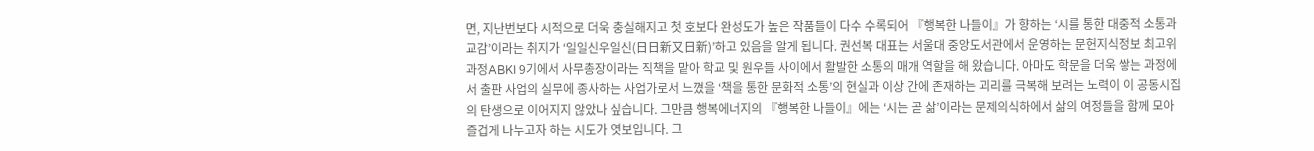면, 지난번보다 시적으로 더욱 충실해지고 첫 호보다 완성도가 높은 작품들이 다수 수록되어 『행복한 나들이』가 향하는 ‘시를 통한 대중적 소통과 교감’이라는 취지가 ‘일일신우일신(日日新又日新)’하고 있음을 알게 됩니다. 권선복 대표는 서울대 중앙도서관에서 운영하는 문헌지식정보 최고위과정ABKI 9기에서 사무총장이라는 직책을 맡아 학교 및 원우들 사이에서 활발한 소통의 매개 역할을 해 왔습니다. 아마도 학문을 더욱 쌓는 과정에서 출판 사업의 실무에 종사하는 사업가로서 느꼈을 ‘책을 통한 문화적 소통’의 현실과 이상 간에 존재하는 괴리를 극복해 보려는 노력이 이 공동시집의 탄생으로 이어지지 않았나 싶습니다. 그만큼 행복에너지의 『행복한 나들이』에는 ‘시는 곧 삶’이라는 문제의식하에서 삶의 여정들을 함께 모아 즐겁게 나누고자 하는 시도가 엿보입니다. 그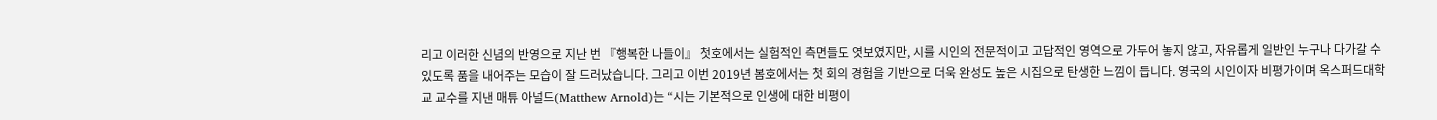리고 이러한 신념의 반영으로 지난 번 『행복한 나들이』 첫호에서는 실험적인 측면들도 엿보였지만, 시를 시인의 전문적이고 고답적인 영역으로 가두어 놓지 않고, 자유롭게 일반인 누구나 다가갈 수 있도록 품을 내어주는 모습이 잘 드러났습니다. 그리고 이번 2019년 봄호에서는 첫 회의 경험을 기반으로 더욱 완성도 높은 시집으로 탄생한 느낌이 듭니다. 영국의 시인이자 비평가이며 옥스퍼드대학교 교수를 지낸 매튜 아널드(Matthew Arnold)는 “시는 기본적으로 인생에 대한 비평이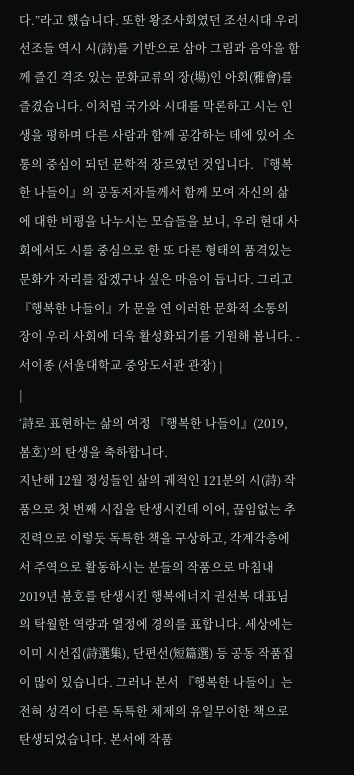다.”라고 했습니다. 또한 왕조사회였던 조선시대 우리 선조들 역시 시(詩)를 기반으로 삼아 그림과 음악을 함께 즐긴 격조 있는 문화교류의 장(場)인 아회(雅會)를 즐겼습니다. 이처럼 국가와 시대를 막론하고 시는 인생을 평하며 다른 사람과 함께 공감하는 데에 있어 소통의 중심이 되던 문학적 장르였던 것입니다. 『행복한 나들이』의 공동저자들께서 함께 모여 자신의 삶에 대한 비평을 나누시는 모습들을 보니, 우리 현대 사회에서도 시를 중심으로 한 또 다른 형태의 품격있는 문화가 자리를 잡겠구나 싶은 마음이 듭니다. 그리고 『행복한 나들이』가 문을 연 이러한 문화적 소통의 장이 우리 사회에 더욱 활성화되기를 기원해 봅니다. - 서이종 (서울대학교 중앙도서관 관장) |
|
‘詩로 표현하는 삶의 여정 『행복한 나들이』(2019, 봄호)’의 탄생을 축하합니다.
지난해 12월 정성들인 삶의 궤적인 121분의 시(詩) 작품으로 첫 번째 시집을 탄생시킨데 이어, 끊임없는 추진력으로 이렇듯 독특한 책을 구상하고, 각계각층에서 주역으로 활동하시는 분들의 작품으로 마침내 2019년 봄호를 탄생시킨 행복에너지 권선복 대표님의 탁월한 역량과 열정에 경의를 표합니다. 세상에는 이미 시선집(詩選集), 단편선(短篇選) 등 공동 작품집이 많이 있습니다. 그러나 본서 『행복한 나들이』는 전혀 성격이 다른 독특한 체제의 유일무이한 책으로 탄생되었습니다. 본서에 작품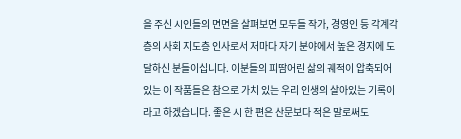을 주신 시인들의 면면을 살펴보면 모두들 작가, 경영인 등 각계각층의 사회 지도층 인사로서 저마다 자기 분야에서 높은 경지에 도달하신 분들이십니다. 이분들의 피땀어린 삶의 궤적이 압축되어 있는 이 작품들은 참으로 가치 있는 우리 인생의 살아있는 기록이라고 하겠습니다. 좋은 시 한 편은 산문보다 적은 말로써도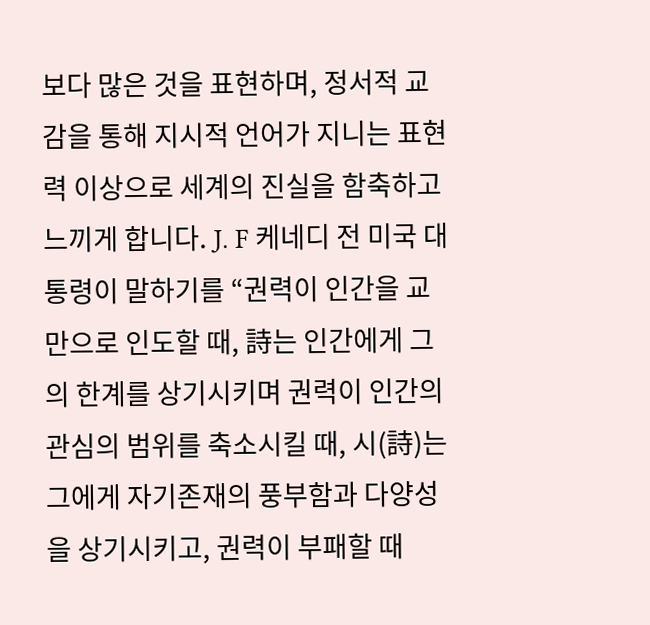보다 많은 것을 표현하며, 정서적 교감을 통해 지시적 언어가 지니는 표현력 이상으로 세계의 진실을 함축하고 느끼게 합니다. J. F 케네디 전 미국 대통령이 말하기를 “권력이 인간을 교만으로 인도할 때, 詩는 인간에게 그의 한계를 상기시키며 권력이 인간의 관심의 범위를 축소시킬 때, 시(詩)는 그에게 자기존재의 풍부함과 다양성을 상기시키고, 권력이 부패할 때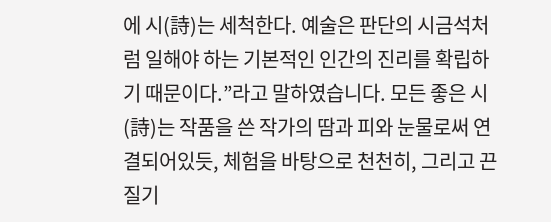에 시(詩)는 세척한다. 예술은 판단의 시금석처럼 일해야 하는 기본적인 인간의 진리를 확립하기 때문이다.”라고 말하였습니다. 모든 좋은 시(詩)는 작품을 쓴 작가의 땀과 피와 눈물로써 연결되어있듯, 체험을 바탕으로 천천히, 그리고 끈질기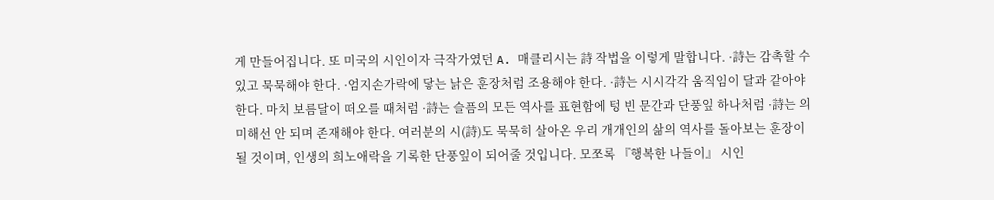게 만들어집니다. 또 미국의 시인이자 극작가였던 A. 매클리시는 詩 작법을 이렇게 말합니다. ·詩는 감촉할 수 있고 묵묵해야 한다. ·엄지손가락에 닿는 낡은 훈장처럼 조용해야 한다. ·詩는 시시각각 움직임이 달과 같아야 한다. 마치 보름달이 떠오를 때처럼 ·詩는 슬픔의 모든 역사를 표현함에 텅 빈 문간과 단풍잎 하나처럼 ·詩는 의미해선 안 되며 존재해야 한다. 여러분의 시(詩)도 묵묵히 살아온 우리 개개인의 삶의 역사를 돌아보는 훈장이 될 것이며, 인생의 희노애락을 기록한 단풍잎이 되어줄 것입니다. 모쪼록 『행복한 나들이』 시인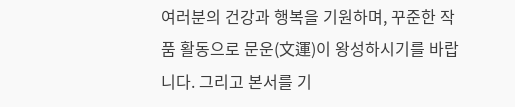여러분의 건강과 행복을 기원하며, 꾸준한 작품 활동으로 문운(文運)이 왕성하시기를 바랍니다. 그리고 본서를 기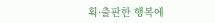획·출판한 행복에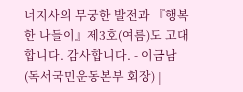너지사의 무궁한 발전과 『행복한 나들이』제3호(여름)도 고대합니다. 감사합니다. - 이금남 (독서국민운동본부 회장) |